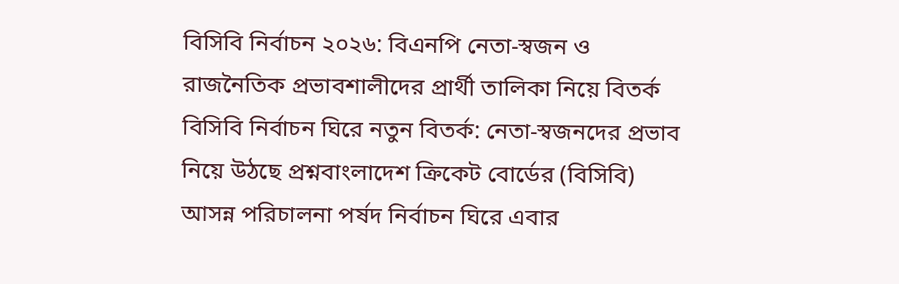বিসিবি নির্বাচন ২০২৬: বিএনপি নেতা-স্বজন ও রাজনৈতিক প্রভাবশালীদের প্রার্থী তালিকা নিয়ে বিতর্ক
বিসিবি নির্বাচন ঘিরে নতুন বিতর্ক: নেতা-স্বজনদের প্রভাব নিয়ে উঠছে প্রশ্নবাংলাদেশ ক্রিকেট বোর্ডের (বিসিবি) আসন্ন পরিচালনা পর্ষদ নির্বাচন ঘিরে এবার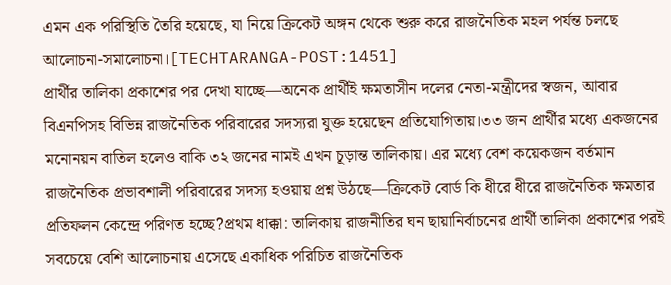এমন এক পরিস্থিতি তৈরি হয়েছে, যা নিয়ে ক্রিকেট অঙ্গন থেকে শুরু করে রাজনৈতিক মহল পর্যন্ত চলছে আলোচনা-সমালোচনা।[TECHTARANGA-POST:1451]
প্রার্থীর তালিকা প্রকাশের পর দেখা যাচ্ছে—অনেক প্রার্থীই ক্ষমতাসীন দলের নেতা-মন্ত্রীদের স্বজন, আবার বিএনপিসহ বিভিন্ন রাজনৈতিক পরিবারের সদস্যরা যুক্ত হয়েছেন প্রতিযোগিতায়।৩৩ জন প্রার্থীর মধ্যে একজনের মনোনয়ন বাতিল হলেও বাকি ৩২ জনের নামই এখন চূড়ান্ত তালিকায়। এর মধ্যে বেশ কয়েকজন বর্তমান রাজনৈতিক প্রভাবশালী পরিবারের সদস্য হওয়ায় প্রশ্ন উঠছে—ক্রিকেট বোর্ড কি ধীরে ধীরে রাজনৈতিক ক্ষমতার প্রতিফলন কেন্দ্রে পরিণত হচ্ছে?প্রথম ধাক্কা: তালিকায় রাজনীতির ঘন ছায়ানির্বাচনের প্রার্থী তালিকা প্রকাশের পরই সবচেয়ে বেশি আলোচনায় এসেছে একাধিক পরিচিত রাজনৈতিক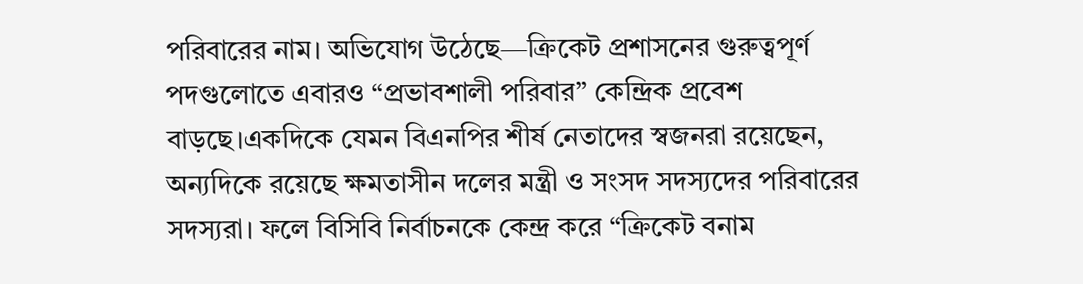পরিবারের নাম। অভিযোগ উঠেছে—ক্রিকেট প্রশাসনের গুরুত্বপূর্ণ পদগুলোতে এবারও “প্রভাবশালী পরিবার” কেন্দ্রিক প্রবেশ বাড়ছে।একদিকে যেমন বিএনপির শীর্ষ নেতাদের স্বজনরা রয়েছেন, অন্যদিকে রয়েছে ক্ষমতাসীন দলের মন্ত্রী ও সংসদ সদস্যদের পরিবারের সদস্যরা। ফলে বিসিবি নির্বাচনকে কেন্দ্র করে “ক্রিকেট বনাম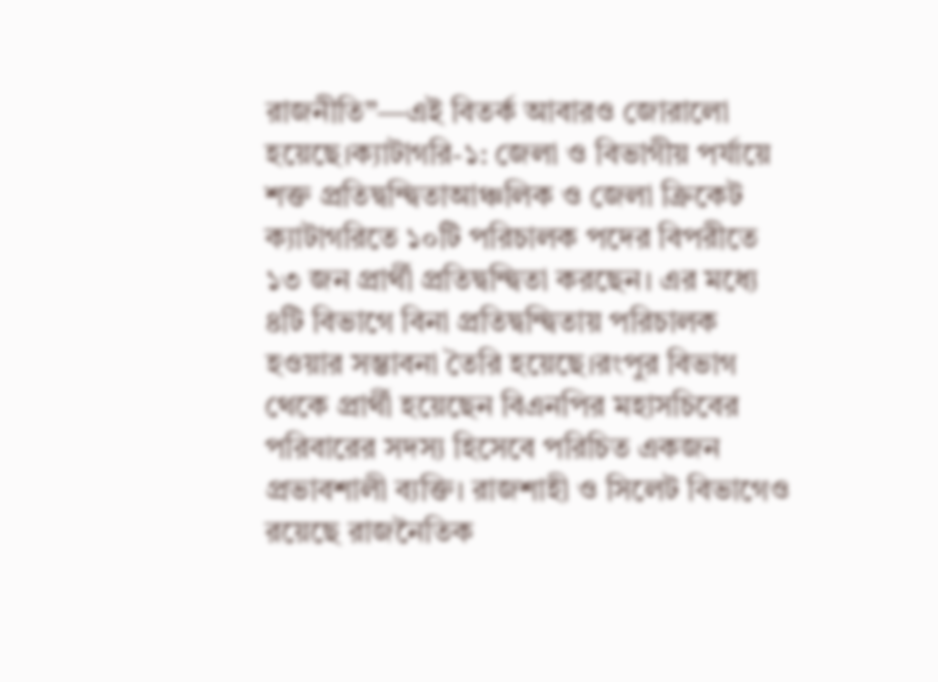রাজনীতি”—এই বিতর্ক আবারও জোরালো হয়েছে।ক্যাটাগরি-১: জেলা ও বিভাগীয় পর্যায়ে শক্ত প্রতিদ্বন্দ্বিতাআঞ্চলিক ও জেলা ক্রিকেট ক্যাটাগরিতে ১০টি পরিচালক পদের বিপরীতে ১৩ জন প্রার্থী প্রতিদ্বন্দ্বিতা করছেন। এর মধ্যে ৪টি বিভাগে বিনা প্রতিদ্বন্দ্বিতায় পরিচালক হওয়ার সম্ভাবনা তৈরি হয়েছে।রংপুর বিভাগ থেকে প্রার্থী হয়েছেন বিএনপির মহাসচিবের পরিবারের সদস্য হিসেবে পরিচিত একজন প্রভাবশালী ব্যক্তি। রাজশাহী ও সিলেট বিভাগেও রয়েছে রাজনৈতিক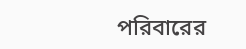পরিবারের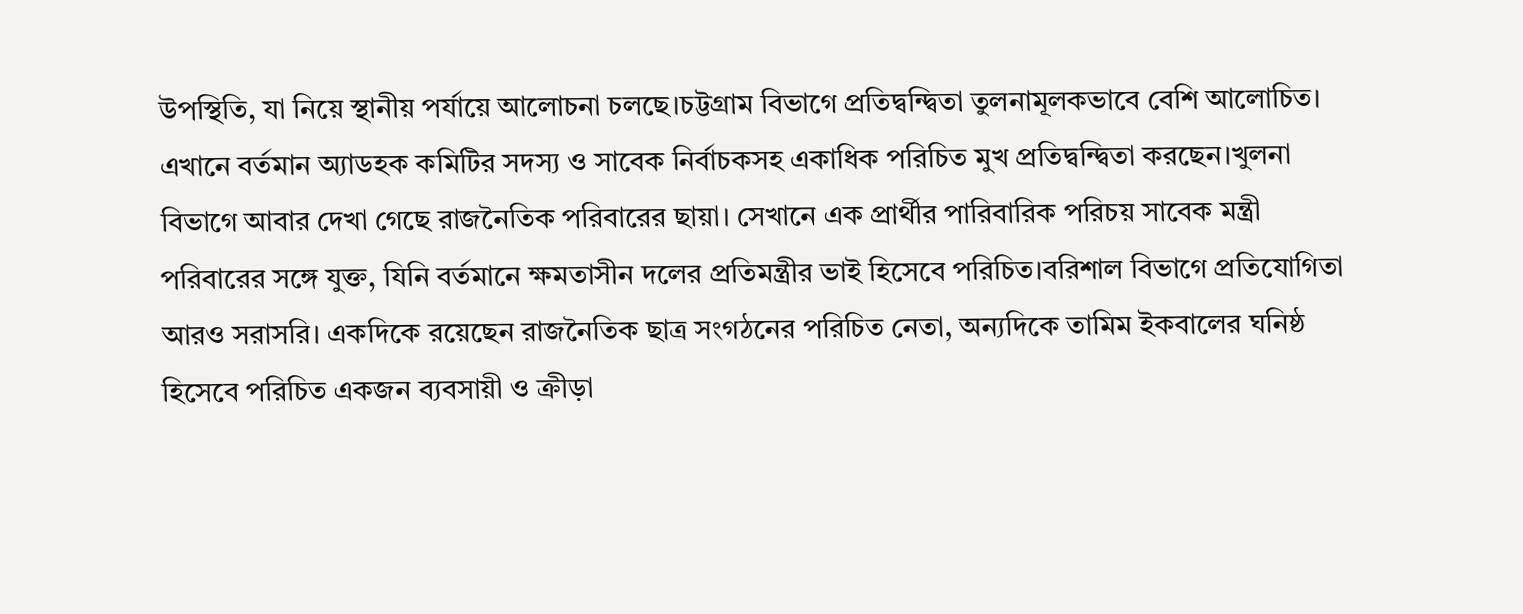উপস্থিতি, যা নিয়ে স্থানীয় পর্যায়ে আলোচনা চলছে।চট্টগ্রাম বিভাগে প্রতিদ্বন্দ্বিতা তুলনামূলকভাবে বেশি আলোচিত। এখানে বর্তমান অ্যাডহক কমিটির সদস্য ও সাবেক নির্বাচকসহ একাধিক পরিচিত মুখ প্রতিদ্বন্দ্বিতা করছেন।খুলনা বিভাগে আবার দেখা গেছে রাজনৈতিক পরিবারের ছায়া। সেখানে এক প্রার্থীর পারিবারিক পরিচয় সাবেক মন্ত্রী পরিবারের সঙ্গে যুক্ত, যিনি বর্তমানে ক্ষমতাসীন দলের প্রতিমন্ত্রীর ভাই হিসেবে পরিচিত।বরিশাল বিভাগে প্রতিযোগিতা আরও সরাসরি। একদিকে রয়েছেন রাজনৈতিক ছাত্র সংগঠনের পরিচিত নেতা, অন্যদিকে তামিম ইকবালের ঘনিষ্ঠ হিসেবে পরিচিত একজন ব্যবসায়ী ও ক্রীড়া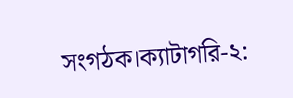সংগঠক।ক্যাটাগরি-২: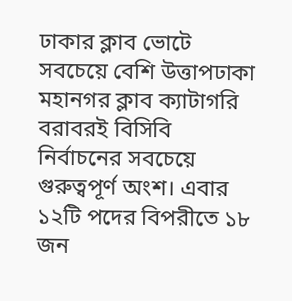ঢাকার ক্লাব ভোটে সবচেয়ে বেশি উত্তাপঢাকা মহানগর ক্লাব ক্যাটাগরি বরাবরই বিসিবি নির্বাচনের সবচেয়ে গুরুত্বপূর্ণ অংশ। এবার ১২টি পদের বিপরীতে ১৮ জন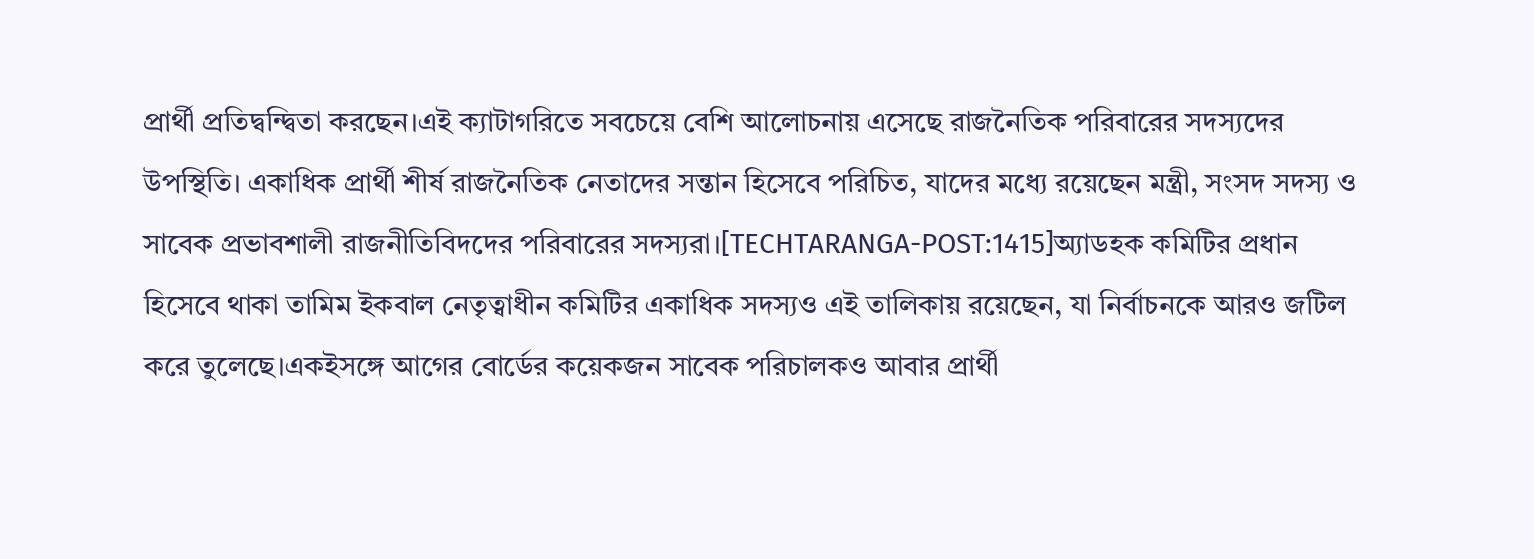প্রার্থী প্রতিদ্বন্দ্বিতা করছেন।এই ক্যাটাগরিতে সবচেয়ে বেশি আলোচনায় এসেছে রাজনৈতিক পরিবারের সদস্যদের উপস্থিতি। একাধিক প্রার্থী শীর্ষ রাজনৈতিক নেতাদের সন্তান হিসেবে পরিচিত, যাদের মধ্যে রয়েছেন মন্ত্রী, সংসদ সদস্য ও সাবেক প্রভাবশালী রাজনীতিবিদদের পরিবারের সদস্যরা।[TECHTARANGA-POST:1415]অ্যাডহক কমিটির প্রধান হিসেবে থাকা তামিম ইকবাল নেতৃত্বাধীন কমিটির একাধিক সদস্যও এই তালিকায় রয়েছেন, যা নির্বাচনকে আরও জটিল করে তুলেছে।একইসঙ্গে আগের বোর্ডের কয়েকজন সাবেক পরিচালকও আবার প্রার্থী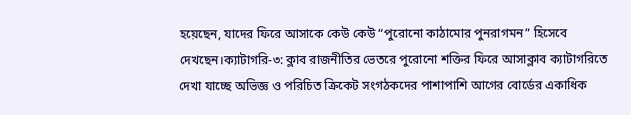হয়েছেন, যাদের ফিরে আসাকে কেউ কেউ “পুরোনো কাঠামোর পুনরাগমন” হিসেবে দেখছেন।ক্যাটাগরি-৩: ক্লাব রাজনীতির ভেতরে পুরোনো শক্তির ফিরে আসাক্লাব ক্যাটাগরিতে দেখা যাচ্ছে অভিজ্ঞ ও পরিচিত ক্রিকেট সংগঠকদের পাশাপাশি আগের বোর্ডের একাধিক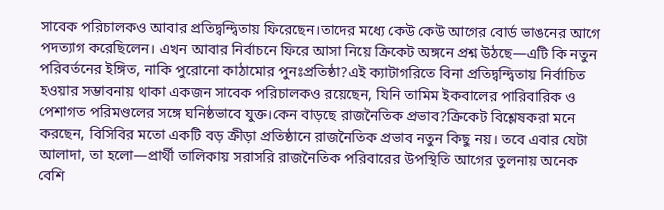সাবেক পরিচালকও আবার প্রতিদ্বন্দ্বিতায় ফিরেছেন।তাদের মধ্যে কেউ কেউ আগের বোর্ড ভাঙনের আগে পদত্যাগ করেছিলেন। এখন আবার নির্বাচনে ফিরে আসা নিয়ে ক্রিকেট অঙ্গনে প্রশ্ন উঠছে—এটি কি নতুন পরিবর্তনের ইঙ্গিত, নাকি পুরোনো কাঠামোর পুনঃপ্রতিষ্ঠা?এই ক্যাটাগরিতে বিনা প্রতিদ্বন্দ্বিতায় নির্বাচিত হওয়ার সম্ভাবনায় থাকা একজন সাবেক পরিচালকও রয়েছেন, যিনি তামিম ইকবালের পারিবারিক ও পেশাগত পরিমণ্ডলের সঙ্গে ঘনিষ্ঠভাবে যুক্ত।কেন বাড়ছে রাজনৈতিক প্রভাব?ক্রিকেট বিশ্লেষকরা মনে করছেন, বিসিবির মতো একটি বড় ক্রীড়া প্রতিষ্ঠানে রাজনৈতিক প্রভাব নতুন কিছু নয়। তবে এবার যেটা আলাদা, তা হলো—প্রার্থী তালিকায় সরাসরি রাজনৈতিক পরিবারের উপস্থিতি আগের তুলনায় অনেক বেশি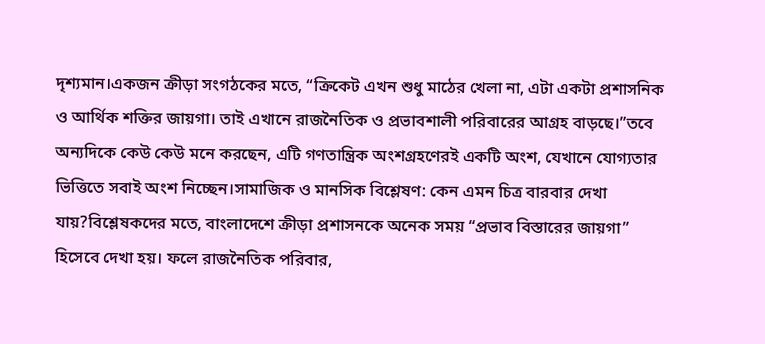দৃশ্যমান।একজন ক্রীড়া সংগঠকের মতে, “ক্রিকেট এখন শুধু মাঠের খেলা না, এটা একটা প্রশাসনিক ও আর্থিক শক্তির জায়গা। তাই এখানে রাজনৈতিক ও প্রভাবশালী পরিবারের আগ্রহ বাড়ছে।”তবে অন্যদিকে কেউ কেউ মনে করছেন, এটি গণতান্ত্রিক অংশগ্রহণেরই একটি অংশ, যেখানে যোগ্যতার ভিত্তিতে সবাই অংশ নিচ্ছেন।সামাজিক ও মানসিক বিশ্লেষণ: কেন এমন চিত্র বারবার দেখা যায়?বিশ্লেষকদের মতে, বাংলাদেশে ক্রীড়া প্রশাসনকে অনেক সময় “প্রভাব বিস্তারের জায়গা” হিসেবে দেখা হয়। ফলে রাজনৈতিক পরিবার,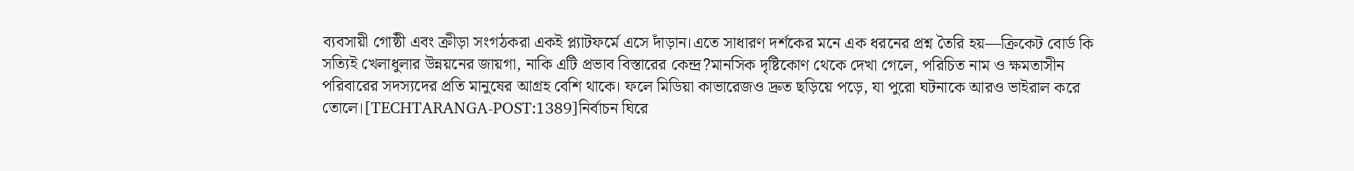ব্যবসায়ী গোষ্ঠী এবং ক্রীড়া সংগঠকরা একই প্ল্যাটফর্মে এসে দাঁড়ান।এতে সাধারণ দর্শকের মনে এক ধরনের প্রশ্ন তৈরি হয়—ক্রিকেট বোর্ড কি সত্যিই খেলাধুলার উন্নয়নের জায়গা, নাকি এটি প্রভাব বিস্তারের কেন্দ্র?মানসিক দৃষ্টিকোণ থেকে দেখা গেলে, পরিচিত নাম ও ক্ষমতাসীন পরিবারের সদস্যদের প্রতি মানুষের আগ্রহ বেশি থাকে। ফলে মিডিয়া কাভারেজও দ্রুত ছড়িয়ে পড়ে, যা পুরো ঘটনাকে আরও ভাইরাল করে তোলে।[TECHTARANGA-POST:1389]নির্বাচন ঘিরে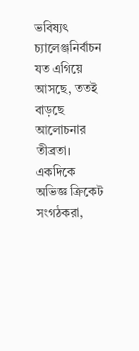ভবিষ্যৎ চ্যালেঞ্জনির্বাচন যত এগিয়ে আসছে, ততই বাড়ছে আলোচনার তীব্রতা। একদিকে অভিজ্ঞ ক্রিকেট সংগঠকরা,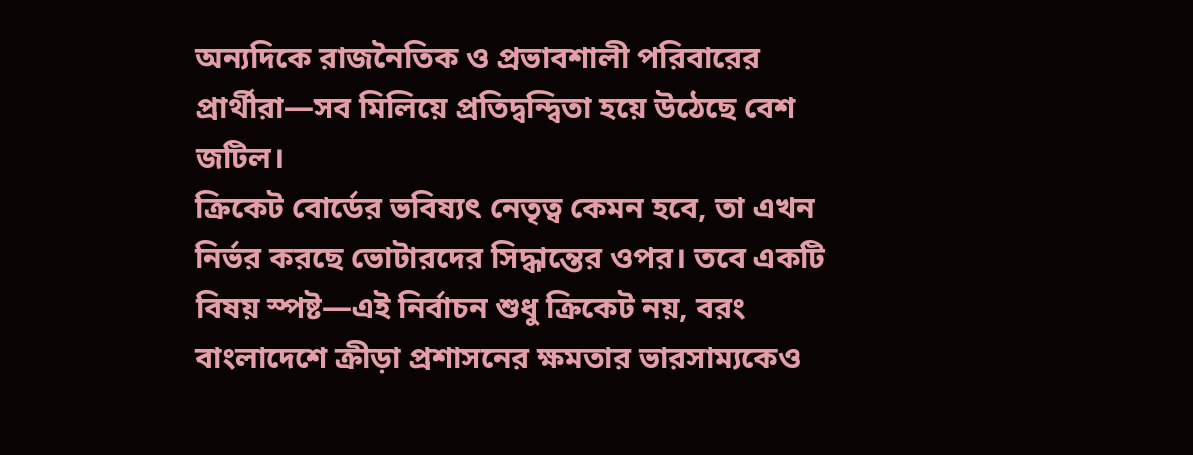অন্যদিকে রাজনৈতিক ও প্রভাবশালী পরিবারের প্রার্থীরা—সব মিলিয়ে প্রতিদ্বন্দ্বিতা হয়ে উঠেছে বেশ জটিল।
ক্রিকেট বোর্ডের ভবিষ্যৎ নেতৃত্ব কেমন হবে, তা এখন নির্ভর করছে ভোটারদের সিদ্ধান্তের ওপর। তবে একটি বিষয় স্পষ্ট—এই নির্বাচন শুধু ক্রিকেট নয়, বরং বাংলাদেশে ক্রীড়া প্রশাসনের ক্ষমতার ভারসাম্যকেও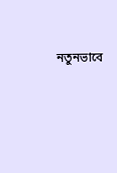নতুনভাবে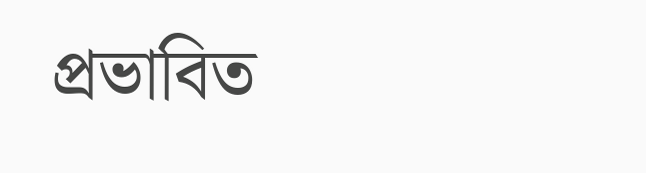প্রভাবিত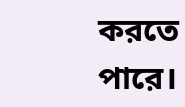করতে পারে।